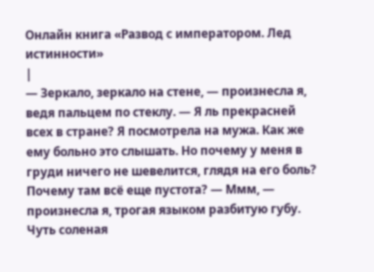Онлайн книга «Развод с императором. Лед истинности»
|
— Зеркало, зеркало на стене, — произнесла я, ведя пальцем по стеклу. — Я ль прекрасней всех в стране? Я посмотрела на мужа. Как же ему больно это слышать. Но почему у меня в груди ничего не шевелится, глядя на его боль? Почему там всё еще пустота? — Ммм, — произнесла я, трогая языком разбитую губу. Чуть соленая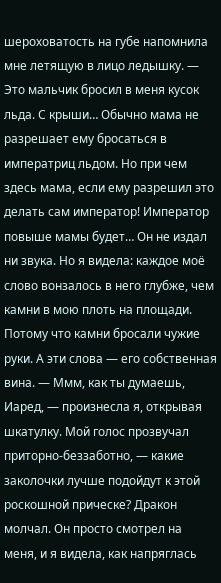шероховатость на губе напомнила мне летящую в лицо ледышку. — Это мальчик бросил в меня кусок льда. С крыши… Обычно мама не разрешает ему бросаться в императриц льдом. Но при чем здесь мама, если ему разрешил это делать сам император! Император повыше мамы будет… Он не издал ни звука. Но я видела: каждое моё слово вонзалось в него глубже, чем камни в мою плоть на площади. Потому что камни бросали чужие руки. А эти слова — его собственная вина. — Ммм, как ты думаешь, Иаред, — произнесла я, открывая шкатулку. Мой голос прозвучал приторно-беззаботно, — какие заколочки лучше подойдут к этой роскошной прическе? Дракон молчал. Он просто смотрел на меня, и я видела, как напряглась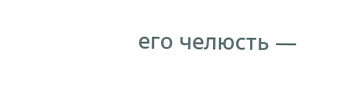его челюсть —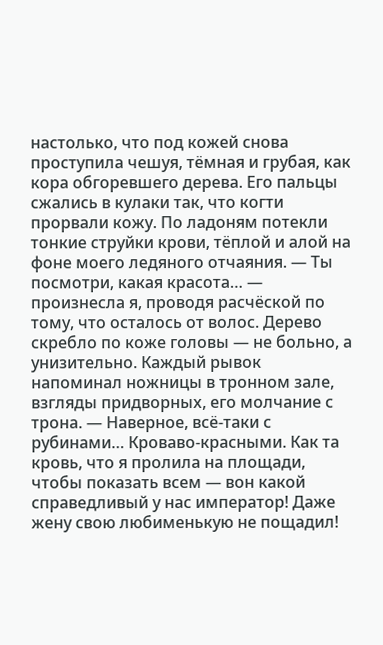настолько, что под кожей снова проступила чешуя, тёмная и грубая, как кора обгоревшего дерева. Его пальцы сжались в кулаки так, что когти прорвали кожу. По ладоням потекли тонкие струйки крови, тёплой и алой на фоне моего ледяного отчаяния. — Ты посмотри, какая красота… — произнесла я, проводя расчёской по тому, что осталось от волос. Дерево скребло по коже головы — не больно, а унизительно. Каждый рывок напоминал ножницы в тронном зале, взгляды придворных, его молчание с трона. — Наверное, всё-таки с рубинами… Кроваво-красными. Как та кровь, что я пролила на площади, чтобы показать всем — вон какой справедливый у нас император! Даже жену свою любименькую не пощадил!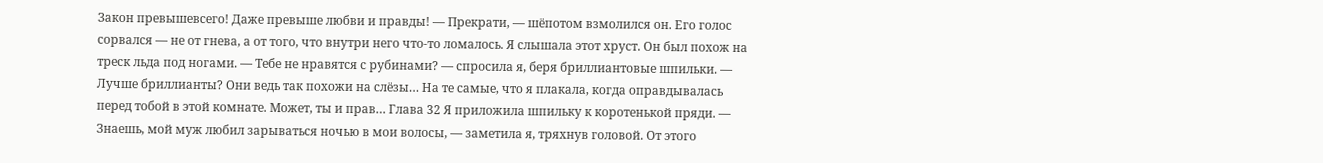Закон превышевсего! Даже превыше любви и правды! — Прекрати, — шёпотом взмолился он. Его голос сорвался — не от гнева, а от того, что внутри него что-то ломалось. Я слышала этот хруст. Он был похож на треск льда под ногами. — Тебе не нравятся с рубинами? — спросила я, беря бриллиантовые шпильки. — Лучше бриллианты? Они ведь так похожи на слёзы… На те самые, что я плакала, когда оправдывалась перед тобой в этой комнате. Может, ты и прав… Глава 32 Я приложила шпильку к коротенькой пряди. — Знаешь, мой муж любил зарываться ночью в мои волосы, — заметила я, тряхнув головой. От этого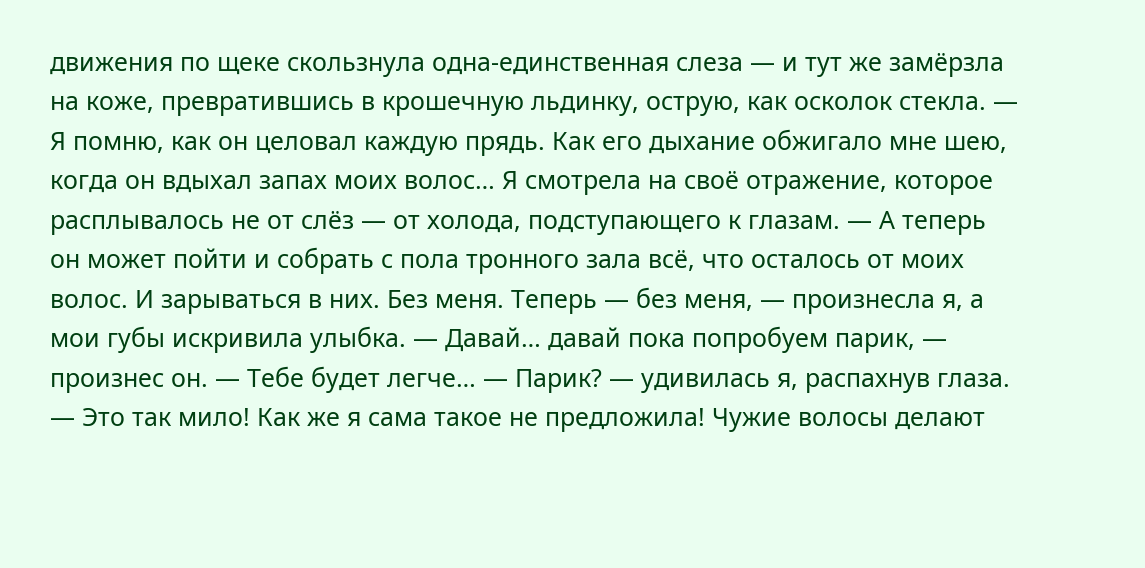движения по щеке скользнула одна-единственная слеза — и тут же замёрзла на коже, превратившись в крошечную льдинку, острую, как осколок стекла. — Я помню, как он целовал каждую прядь. Как его дыхание обжигало мне шею, когда он вдыхал запах моих волос… Я смотрела на своё отражение, которое расплывалось не от слёз — от холода, подступающего к глазам. — А теперь он может пойти и собрать с пола тронного зала всё, что осталось от моих волос. И зарываться в них. Без меня. Теперь — без меня, — произнесла я, а мои губы искривила улыбка. — Давай… давай пока попробуем парик, — произнес он. — Тебе будет легче… — Парик? — удивилась я, распахнув глаза. — Это так мило! Как же я сама такое не предложила! Чужие волосы делают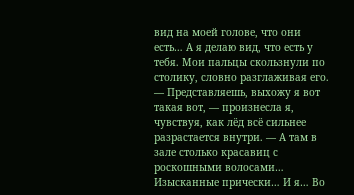вид на моей голове, что они есть… А я делаю вид, что есть у тебя. Мои пальцы скользнули по столику, словно разглаживая его. — Представляешь, выхожу я вот такая вот, — произнесла я, чувствуя, как лёд всё сильнее разрастается внутри. — А там в зале столько красавиц с роскошными волосами… Изысканные прически… И я… Во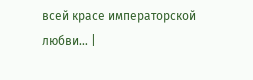всей красе императорской любви… |